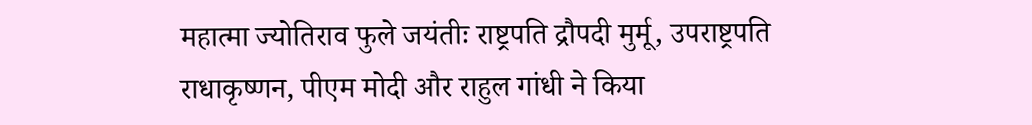महात्मा ज्योतिराव फुले जयंतीः राष्ट्रपति द्रौपदी मुर्मू, उपराष्ट्रपति राधाकृष्णन, पीएम मोदी और राहुल गांधी ने किया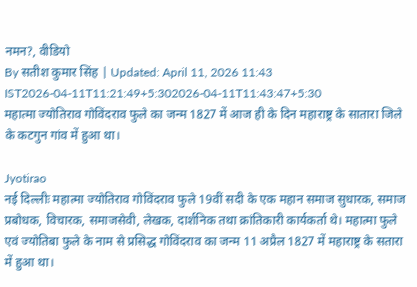नमन?, वीडियो
By सतीश कुमार सिंह | Updated: April 11, 2026 11:43 IST2026-04-11T11:21:49+5:302026-04-11T11:43:47+5:30
महात्मा ज्योतिराव गोविंदराव फुले का जन्म 1827 में आज ही के दिन महाराष्ट्र के सातारा जिले के कटगुन गांव में हुआ था।

Jyotirao
नई दिल्लीः महात्मा ज्योतिराव गोविंदराव फुले 19वीं सदी के एक महान समाज सुधारक, समाज प्रबोधक, विचारक, समाजसेवी, लेखक, दार्शनिक तथा क्रांतिकारी कार्यकर्ता थे। महात्मा फुले एवं ज्योतिबा फुले के नाम से प्रसिद्ध गोविंदराव का जन्म 11 अप्रैल 1827 में महाराष्ट्र के सतारा में हुआ था।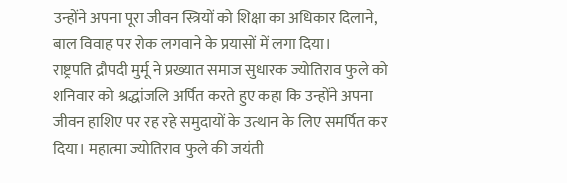उन्होंने अपना पूरा जीवन स्त्रियों को शिक्षा का अधिकार दिलाने, बाल विवाह पर रोक लगवाने के प्रयासों में लगा दिया।
राष्ट्रपति द्रौपदी मुर्मू ने प्रख्यात समाज सुधारक ज्योतिराव फुले को शनिवार को श्रद्धांजलि अर्पित करते हुए कहा कि उन्होंने अपना जीवन हाशिए पर रह रहे समुदायों के उत्थान के लिए समर्पित कर दिया। महात्मा ज्योतिराव फुले की जयंती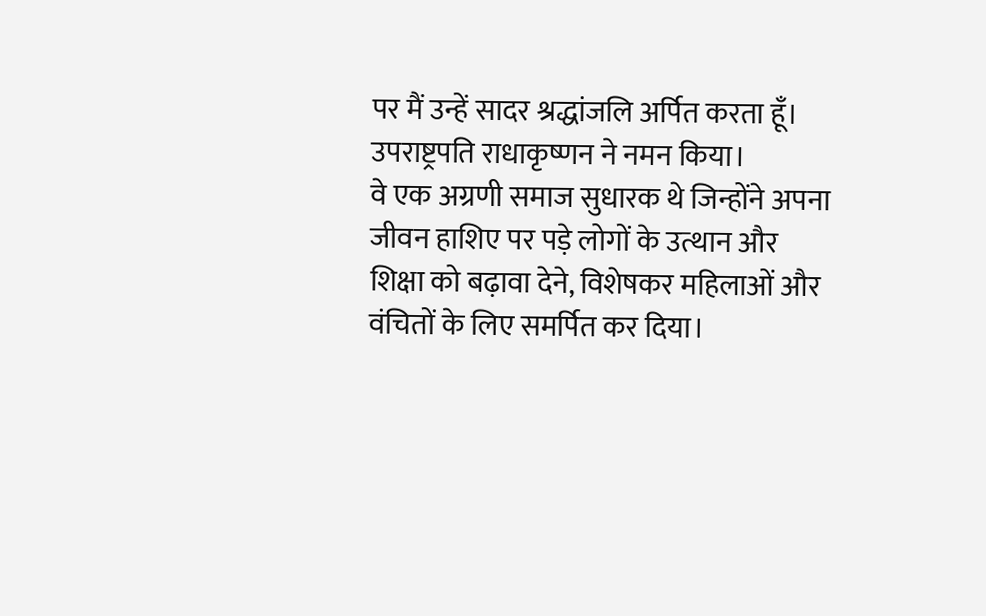पर मैं उन्हें सादर श्रद्धांजलि अर्पित करता हूँ। उपराष्ट्रपति राधाकृष्णन ने नमन किया।
वे एक अग्रणी समाज सुधारक थे जिन्होंने अपना जीवन हाशिए पर पड़े लोगों के उत्थान और शिक्षा को बढ़ावा देने, विशेषकर महिलाओं और वंचितों के लिए समर्पित कर दिया।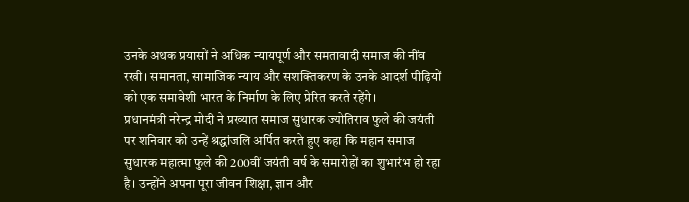उनके अथक प्रयासों ने अधिक न्यायपूर्ण और समतावादी समाज की नींव रखी। समानता, सामाजिक न्याय और सशक्तिकरण के उनके आदर्श पीढ़ियों को एक समावेशी भारत के निर्माण के लिए प्रेरित करते रहेंगे।
प्रधानमंत्री नरेन्द्र मोदी ने प्रख्यात समाज सुधारक ज्योतिराव फुले की जयंती पर शनिवार को उन्हें श्रद्धांजलि अर्पित करते हुए कहा कि महान समाज सुधारक महात्मा फुले की 200वीं जयंती वर्ष के समारोहों का शुभारंभ हो रहा है। उन्होंने अपना पूरा जीवन शिक्षा, ज्ञान और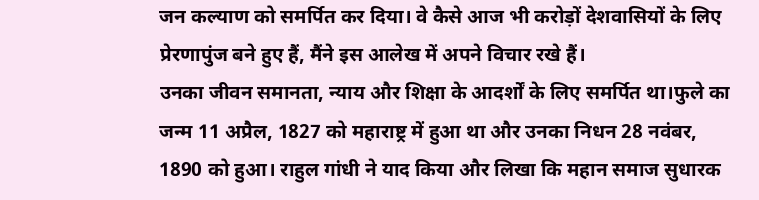जन कल्याण को समर्पित कर दिया। वे कैसे आज भी करोड़ों देशवासियों के लिए प्रेरणापुंज बने हुए हैं, मैंने इस आलेख में अपने विचार रखे हैं।
उनका जीवन समानता, न्याय और शिक्षा के आदर्शों के लिए समर्पित था।फुले का जन्म 11 अप्रैल, 1827 को महाराष्ट्र में हुआ था और उनका निधन 28 नवंबर, 1890 को हुआ। राहुल गांधी ने याद किया और लिखा कि महान समाज सुधारक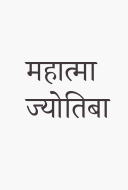महात्मा ज्योतिबा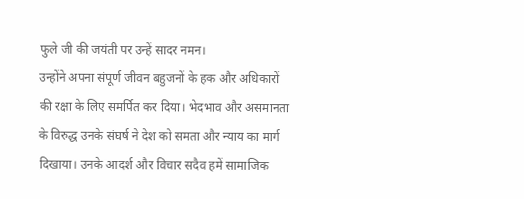फुले जी की जयंती पर उन्हें सादर नमन।
उन्होंने अपना संपूर्ण जीवन बहुजनों के हक और अधिकारों की रक्षा के लिए समर्पित कर दिया। भेदभाव और असमानता के विरुद्ध उनके संघर्ष ने देश को समता और न्याय का मार्ग दिखाया। उनके आदर्श और विचार सदैव हमें सामाजिक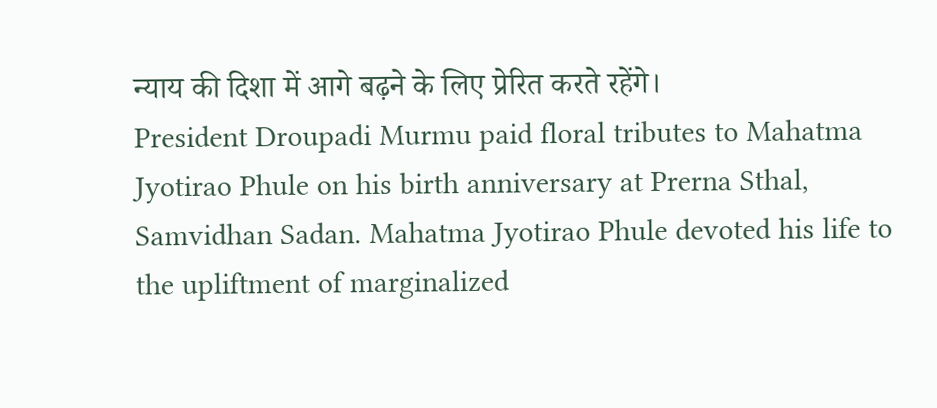न्याय की दिशा में आगे बढ़ने के लिए प्रेरित करते रहेंगे।
President Droupadi Murmu paid floral tributes to Mahatma Jyotirao Phule on his birth anniversary at Prerna Sthal, Samvidhan Sadan. Mahatma Jyotirao Phule devoted his life to the upliftment of marginalized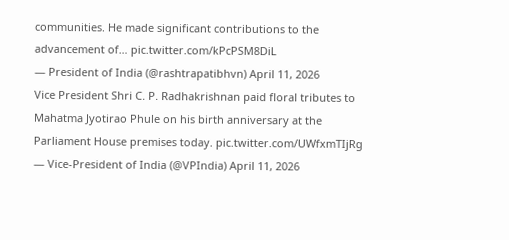communities. He made significant contributions to the advancement of… pic.twitter.com/kPcPSM8DiL
— President of India (@rashtrapatibhvn) April 11, 2026
Vice President Shri C. P. Radhakrishnan paid floral tributes to Mahatma Jyotirao Phule on his birth anniversary at the Parliament House premises today. pic.twitter.com/UWfxmTIjRg
— Vice-President of India (@VPIndia) April 11, 2026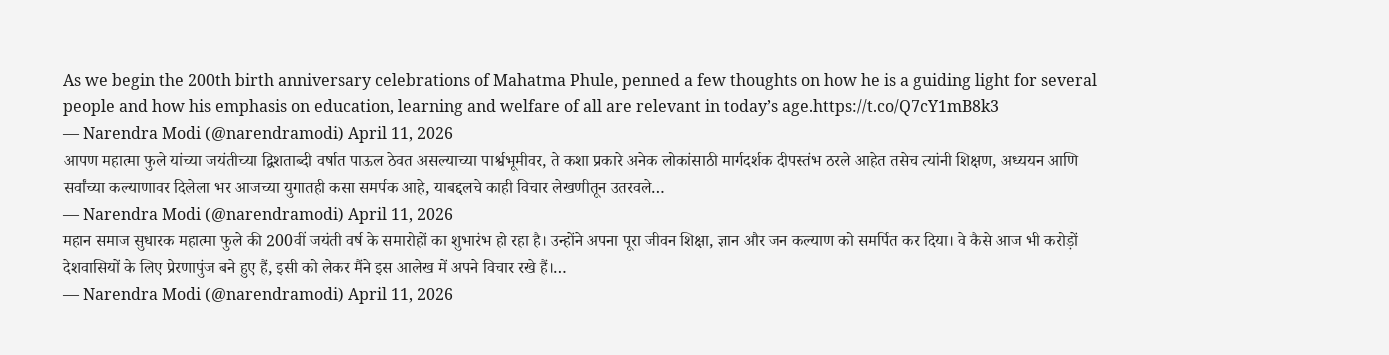As we begin the 200th birth anniversary celebrations of Mahatma Phule, penned a few thoughts on how he is a guiding light for several people and how his emphasis on education, learning and welfare of all are relevant in today’s age.https://t.co/Q7cY1mB8k3
— Narendra Modi (@narendramodi) April 11, 2026
आपण महात्मा फुले यांच्या जयंतीच्या द्विशताब्दी वर्षात पाऊल ठेवत असल्याच्या पार्श्वभूमीवर, ते कशा प्रकारे अनेक लोकांसाठी मार्गदर्शक दीपस्तंभ ठरले आहेत तसेच त्यांनी शिक्षण, अध्ययन आणि सर्वांच्या कल्याणावर दिलेला भर आजच्या युगातही कसा समर्पक आहे, याबद्दलचे काही विचार लेखणीतून उतरवले…
— Narendra Modi (@narendramodi) April 11, 2026
महान समाज सुधारक महात्मा फुले की 200वीं जयंती वर्ष के समारोहों का शुभारंभ हो रहा है। उन्होंने अपना पूरा जीवन शिक्षा, ज्ञान और जन कल्याण को समर्पित कर दिया। वे कैसे आज भी करोड़ों देशवासियों के लिए प्रेरणापुंज बने हुए हैं, इसी को लेकर मैंने इस आलेख में अपने विचार रखे हैं।…
— Narendra Modi (@narendramodi) April 11, 2026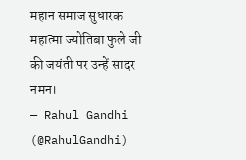महान समाज सुधारक महात्मा ज्योतिबा फुले जी की जयंती पर उन्हें सादर नमन।
— Rahul Gandhi (@RahulGandhi)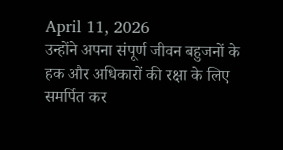April 11, 2026
उन्होंने अपना संपूर्ण जीवन बहुजनों के हक और अधिकारों की रक्षा के लिए समर्पित कर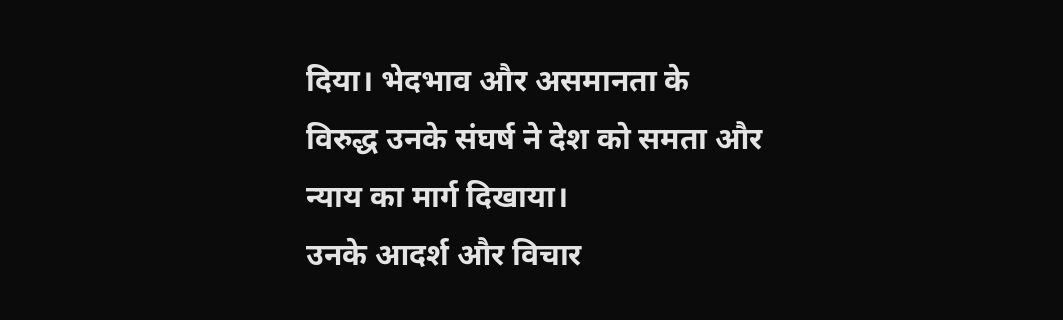दिया। भेदभाव और असमानता के विरुद्ध उनके संघर्ष ने देश को समता और न्याय का मार्ग दिखाया।
उनके आदर्श और विचार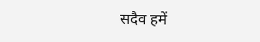सदैव हमें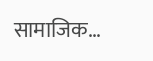सामाजिक…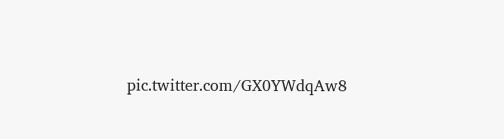pic.twitter.com/GX0YWdqAw8